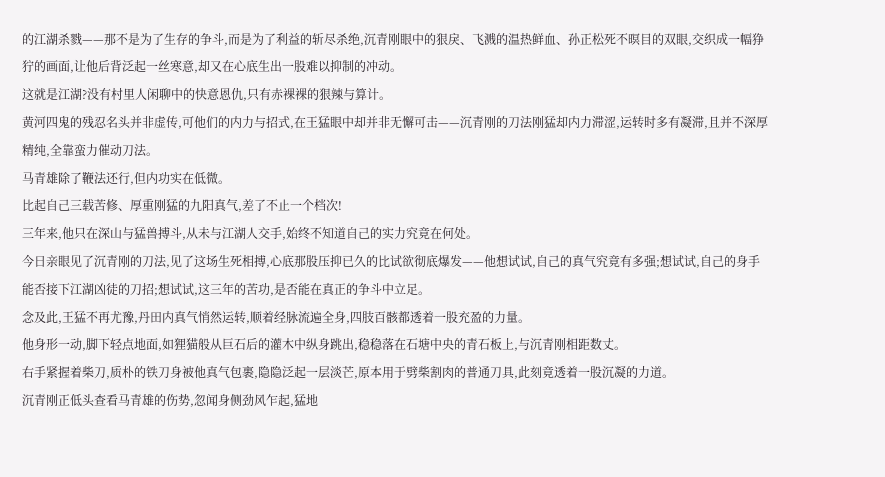的江湖杀戮——那不是为了生存的争斗,而是为了利益的斩尽杀绝,沉青刚眼中的狠戾、飞溅的温热鲜血、孙正松死不暝目的双眼,交织成一幅狰狞的画面,让他后背泛起一丝寒意,却又在心底生出一股难以抑制的冲动。
这就是江湖?没有村里人闲聊中的快意恩仇,只有赤裸裸的狠辣与算计。
黄河四鬼的残忍名头并非虚传,可他们的内力与招式,在王猛眼中却并非无懈可击——沉青刚的刀法刚猛却内力滞涩,运转时多有凝滞,且并不深厚精纯,全靠蛮力催动刀法。
马青雄除了鞭法还行,但内功实在低微。
比起自己三载苦修、厚重刚猛的九阳真气,差了不止一个档次!
三年来,他只在深山与猛兽搏斗,从未与江湖人交手,始终不知道自己的实力究竟在何处。
今日亲眼见了沉青刚的刀法,见了这场生死相搏,心底那股压抑已久的比试欲彻底爆发——他想试试,自己的真气究竟有多强;想试试,自己的身手能否接下江湖凶徒的刀招;想试试,这三年的苦功,是否能在真正的争斗中立足。
念及此,王猛不再尤豫,丹田内真气悄然运转,顺着经脉流遍全身,四肢百骸都透着一股充盈的力量。
他身形一动,脚下轻点地面,如狸猫般从巨石后的灌木中纵身跳出,稳稳落在石塘中央的青石板上,与沉青刚相距数丈。
右手紧握着柴刀,质朴的铁刀身被他真气包裹,隐隐泛起一层淡芒,原本用于劈柴割肉的普通刀具,此刻竟透着一股沉凝的力道。
沉青刚正低头查看马青雄的伤势,忽闻身侧劲风乍起,猛地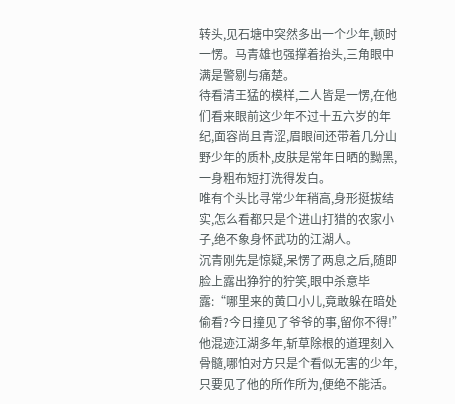转头,见石塘中突然多出一个少年,顿时一愣。马青雄也强撑着抬头,三角眼中满是警剔与痛楚。
待看清王猛的模样,二人皆是一愣,在他们看来眼前这少年不过十五六岁的年纪,面容尚且青涩,眉眼间还带着几分山野少年的质朴,皮肤是常年日晒的黝黑,一身粗布短打洗得发白。
唯有个头比寻常少年稍高,身形挺拔结实,怎么看都只是个进山打猎的农家小子,绝不象身怀武功的江湖人。
沉青刚先是惊疑,呆愣了两息之后,随即脸上露出狰狞的狞笑,眼中杀意毕露:“哪里来的黄口小儿,竟敢躲在暗处偷看?今日撞见了爷爷的事,留你不得!”
他混迹江湖多年,斩草除根的道理刻入骨髓,哪怕对方只是个看似无害的少年,只要见了他的所作所为,便绝不能活。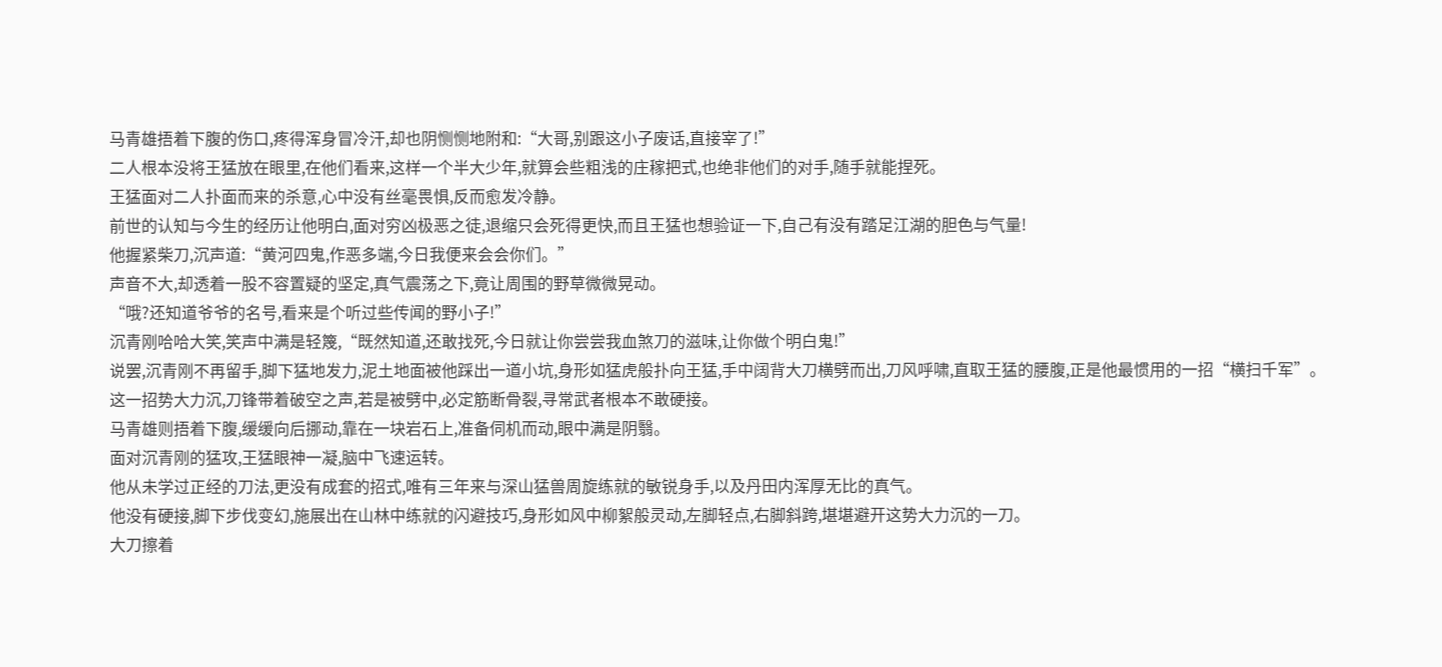马青雄捂着下腹的伤口,疼得浑身冒冷汗,却也阴恻恻地附和:“大哥,别跟这小子废话,直接宰了!”
二人根本没将王猛放在眼里,在他们看来,这样一个半大少年,就算会些粗浅的庄稼把式,也绝非他们的对手,随手就能捏死。
王猛面对二人扑面而来的杀意,心中没有丝毫畏惧,反而愈发冷静。
前世的认知与今生的经历让他明白,面对穷凶极恶之徒,退缩只会死得更快,而且王猛也想验证一下,自己有没有踏足江湖的胆色与气量!
他握紧柴刀,沉声道:“黄河四鬼,作恶多端,今日我便来会会你们。”
声音不大,却透着一股不容置疑的坚定,真气震荡之下,竟让周围的野草微微晃动。
“哦?还知道爷爷的名号,看来是个听过些传闻的野小子!”
沉青刚哈哈大笑,笑声中满是轻篾,“既然知道,还敢找死,今日就让你尝尝我血煞刀的滋味,让你做个明白鬼!”
说罢,沉青刚不再留手,脚下猛地发力,泥土地面被他踩出一道小坑,身形如猛虎般扑向王猛,手中阔背大刀横劈而出,刀风呼啸,直取王猛的腰腹,正是他最惯用的一招“横扫千军”。
这一招势大力沉,刀锋带着破空之声,若是被劈中,必定筋断骨裂,寻常武者根本不敢硬接。
马青雄则捂着下腹,缓缓向后挪动,靠在一块岩石上,准备伺机而动,眼中满是阴翳。
面对沉青刚的猛攻,王猛眼神一凝,脑中飞速运转。
他从未学过正经的刀法,更没有成套的招式,唯有三年来与深山猛兽周旋练就的敏锐身手,以及丹田内浑厚无比的真气。
他没有硬接,脚下步伐变幻,施展出在山林中练就的闪避技巧,身形如风中柳絮般灵动,左脚轻点,右脚斜跨,堪堪避开这势大力沉的一刀。
大刀擦着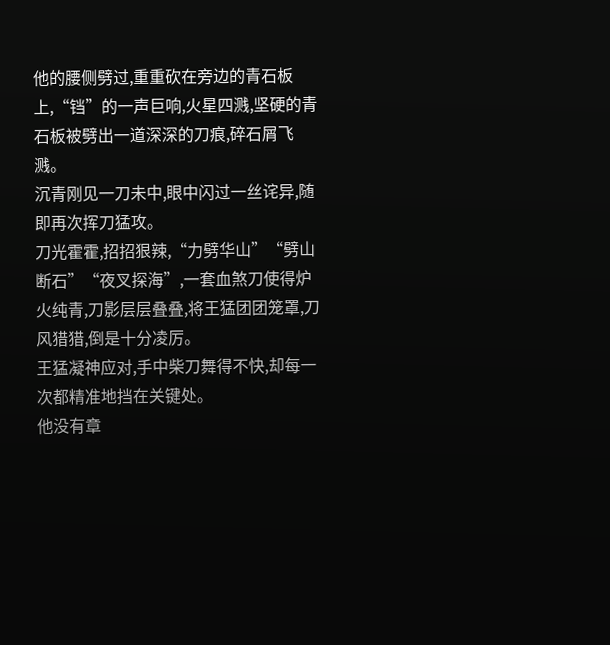他的腰侧劈过,重重砍在旁边的青石板上,“铛”的一声巨响,火星四溅,坚硬的青石板被劈出一道深深的刀痕,碎石屑飞溅。
沉青刚见一刀未中,眼中闪过一丝诧异,随即再次挥刀猛攻。
刀光霍霍,招招狠辣,“力劈华山”“劈山断石”“夜叉探海”,一套血煞刀使得炉火纯青,刀影层层叠叠,将王猛团团笼罩,刀风猎猎,倒是十分凌厉。
王猛凝神应对,手中柴刀舞得不快,却每一次都精准地挡在关键处。
他没有章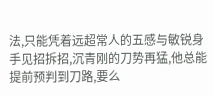法,只能凭着远超常人的五感与敏锐身手见招拆招,沉青刚的刀势再猛,他总能提前预判到刀路,要么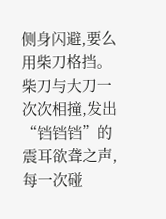侧身闪避,要么用柴刀格挡。
柴刀与大刀一次次相撞,发出“铛铛铛”的震耳欲聋之声,每一次碰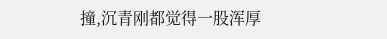撞,沉青刚都觉得一股浑厚